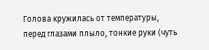Голова кружилась от температуры, перед глазами плыло, тонкие руки (чуть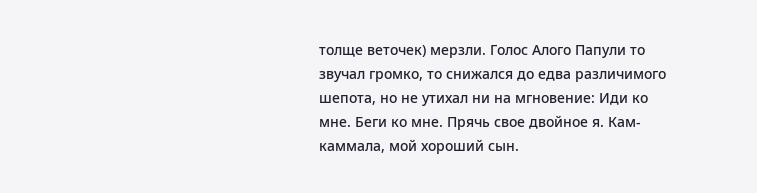толще веточек) мерзли. Голос Алого Папули то звучал громко, то снижался до едва различимого шепота, но не утихал ни на мгновение: Иди ко мне. Беги ко мне. Прячь свое двойное я. Кам-каммала, мой хороший сын.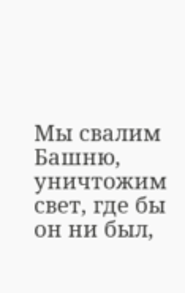Мы свалим Башню, уничтожим свет, где бы он ни был,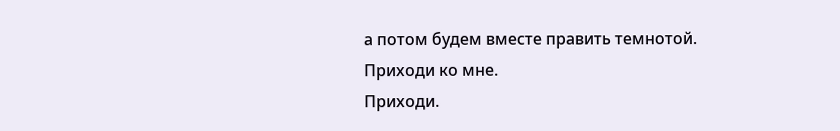а потом будем вместе править темнотой.
Приходи ко мне.
Приходи.